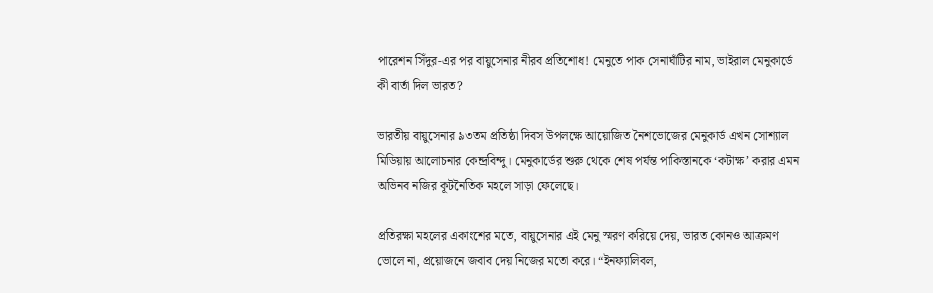পারেশন সিঁদুর-এর পর বায়ুসেনার নীরব প্রতিশোধ! মেনুতে পাক সেনাঘাঁটির নাম, ভাইরাল মেনুকার্ডে কী বার্তা দিল ভারত?

ভারতীয় বায়ুসেনার ৯৩তম প্রতিষ্ঠা দিবস উপলক্ষে আয়োজিত নৈশভোজের মেনুকার্ড এখন সোশ্যাল মিডিয়ায় আলোচনার কেন্দ্রবিন্দু। মেনুকার্ডের শুরু থেকে শেষ পর্যন্ত পাকিস্তানকে ‘কটাক্ষ’ করার এমন অভিনব নজির কূটনৈতিক মহলে সাড়া ফেলেছে।

প্রতিরক্ষা মহলের একাংশের মতে, বায়ুসেনার এই মেনু স্মরণ করিয়ে দেয়, ভারত কোনও আক্রমণ ভোলে না, প্রয়োজনে জবাব দেয় নিজের মতো করে। “ইনফ্যালিবল,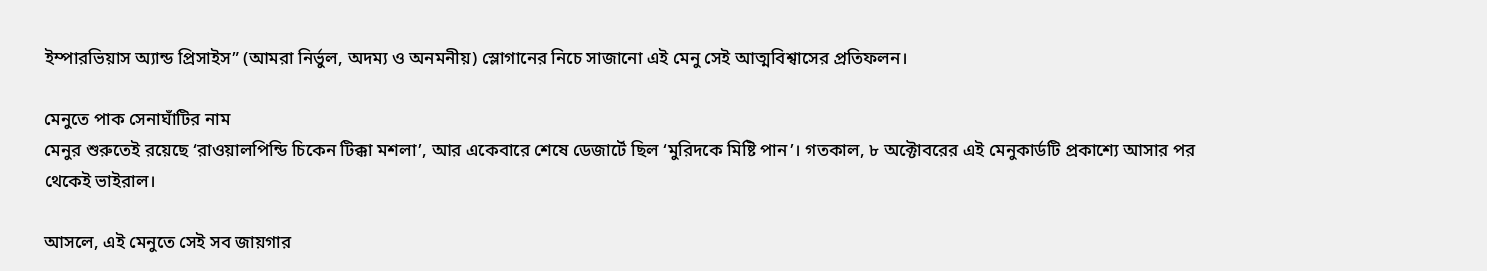ইম্পারভিয়াস অ্যান্ড প্রিসাইস” (আমরা নির্ভুল, অদম্য ও অনমনীয়) স্লোগানের নিচে সাজানো এই মেনু সেই আত্মবিশ্বাসের প্রতিফলন।

মেনুতে পাক সেনাঘাঁটির নাম
মেনুর শুরুতেই রয়েছে ‘রাওয়ালপিন্ডি চিকেন টিক্কা মশলা’, আর একেবারে শেষে ডেজার্টে ছিল ‘মুরিদকে মিষ্টি পান’। গতকাল, ৮ অক্টোবরের এই মেনুকার্ডটি প্রকাশ্যে আসার পর থেকেই ভাইরাল।

আসলে, এই মেনুতে সেই সব জায়গার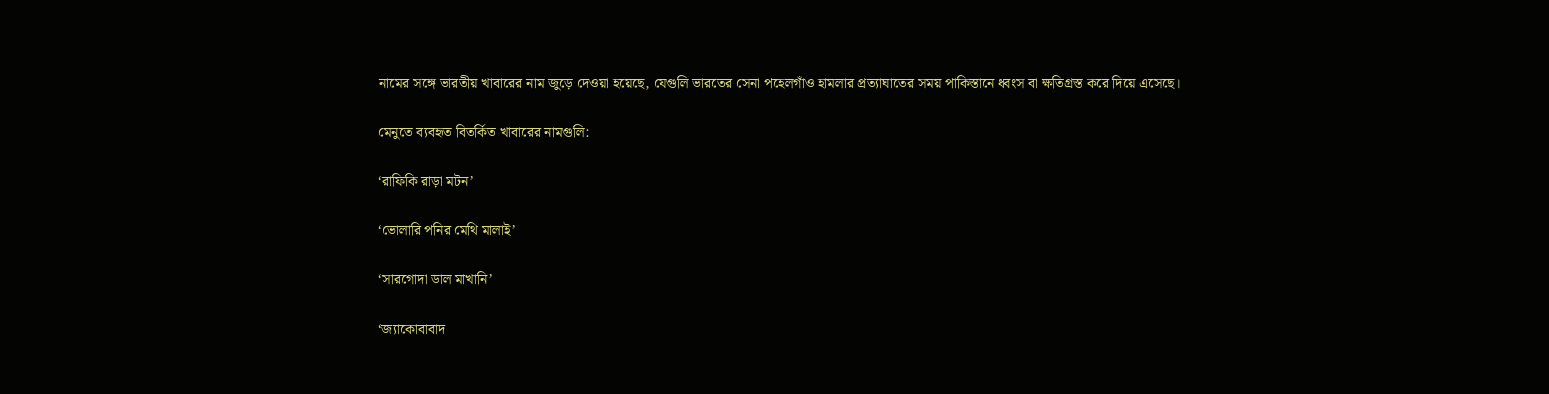নামের সঙ্গে ভারতীয় খাবারের নাম জুড়ে দেওয়া হয়েছে, যেগুলি ভারতের সেনা পহেলগাঁও হামলার প্রত্যাঘাতের সময় পাকিস্তানে ধ্বংস বা ক্ষতিগ্রস্ত করে দিয়ে এসেছে।

মেনুতে ব্যবহৃত বিতর্কিত খাবারের নামগুলি:

‘রাফিকি রাড়া মটন’

‘ভোলারি পনির মেথি মালাই’

‘সারগোদা ডাল মাখানি’

‘জ্যাকোবাবাদ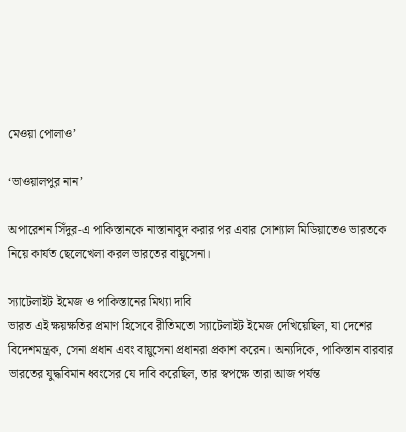মেওয়া পোলাও’

‘ভাওয়ালপুর নান’

অপারেশন সিঁদুর-এ পাকিস্তানকে নাস্তানাবুদ করার পর এবার সোশ্যাল মিডিয়াতেও ভারতকে নিয়ে কার্যত ছেলেখেলা করল ভারতের বায়ুসেনা।

স্যাটেলাইট ইমেজ ও পাকিস্তানের মিথ্যা দাবি
ভারত এই ক্ষয়ক্ষতির প্রমাণ হিসেবে রীতিমতো স্যাটেলাইট ইমেজ দেখিয়েছিল, যা দেশের বিদেশমন্ত্রক, সেনা প্রধান এবং বায়ুসেনা প্রধানরা প্রকাশ করেন। অন্যদিকে, পাকিস্তান বারবার ভারতের যুদ্ধবিমান ধ্বংসের যে দাবি করেছিল, তার স্বপক্ষে তারা আজ পর্যন্ত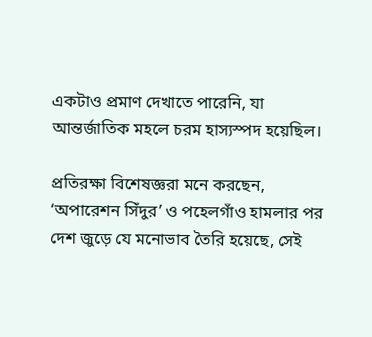একটাও প্রমাণ দেখাতে পারেনি, যা আন্তর্জাতিক মহলে চরম হাস্যস্পদ হয়েছিল।

প্রতিরক্ষা বিশেষজ্ঞরা মনে করছেন, ‘অপারেশন সিঁদুর’ ও পহেলগাঁও হামলার পর দেশ জুড়ে যে মনোভাব তৈরি হয়েছে, সেই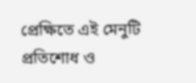প্রেক্ষিতে এই মেনুটি প্রতিশোধ ও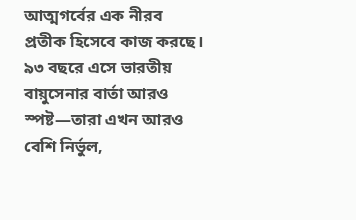আত্মগর্বের এক নীরব প্রতীক হিসেবে কাজ করছে। ৯৩ বছরে এসে ভারতীয় বায়ুসেনার বার্তা আরও স্পষ্ট—তারা এখন আরও বেশি নির্ভুল,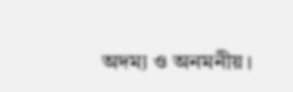অদম্য ও অনমনীয়।